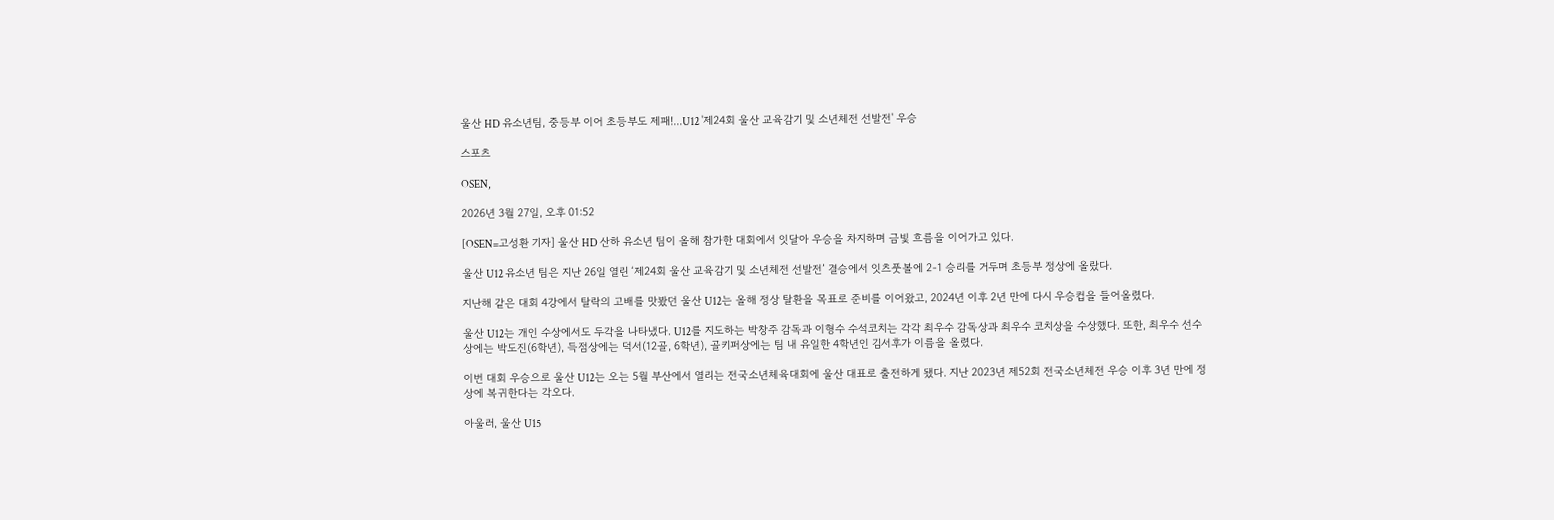울산 HD 유소년팀, 중등부 이어 초등부도 제패!...U12 '제24회 울산 교육감기 및 소년체전 선발전' 우승

스포츠

OSEN,

2026년 3월 27일, 오후 01:52

[OSEN=고성환 기자] 울산 HD 산하 유소년 팀이 올해 참가한 대회에서 잇달아 우승을 차지하며 금빛 흐름을 이어가고 있다.

울산 U12 유소년 팀은 지난 26일 열린 ‘제24회 울산 교육감기 및 소년체전 선발전’ 결승에서 잇츠풋볼에 2-1 승리를 거두며 초등부 정상에 올랐다.

지난해 같은 대회 4강에서 탈락의 고배를 맛봤던 울산 U12는 올해 정상 탈환을 목표로 준비를 이어왔고, 2024년 이후 2년 만에 다시 우승컵을 들어올렸다.

울산 U12는 개인 수상에서도 두각을 나타냈다. U12를 지도하는 박창주 감독과 이형수 수석코치는 각각 최우수 감독상과 최우수 코치상을 수상했다. 또한, 최우수 선수상에는 박도진(6학년), 득점상에는 덕서(12골, 6학년), 골키퍼상에는 팀 내 유일한 4학년인 김서후가 이름을 올렸다.

이번 대회 우승으로 울산 U12는 오는 5월 부산에서 열리는 전국소년체육대회에 울산 대표로 출전하게 됐다. 지난 2023년 제52회 전국소년체전 우승 이후 3년 만에 정상에 복귀한다는 각오다.

아울러, 울산 U15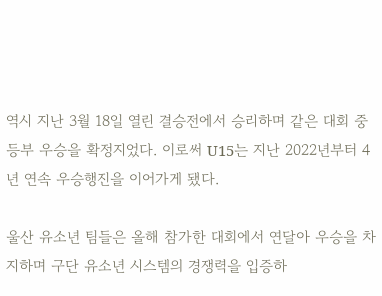역시 지난 3월 18일 열린 결승전에서 승리하며 같은 대회 중등부 우승을 확정지었다. 이로써 U15는 지난 2022년부터 4년 연속 우승행진을 이어가게 됐다.

울산 유소년 팀들은 올해 참가한 대회에서 연달아 우승을 차지하며 구단 유소년 시스템의 경쟁력을 입증하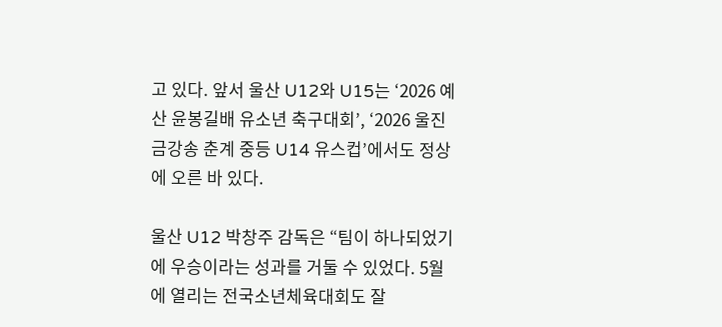고 있다. 앞서 울산 U12와 U15는 ‘2026 예산 윤봉길배 유소년 축구대회’, ‘2026 울진 금강송 춘계 중등 U14 유스컵’에서도 정상에 오른 바 있다.

울산 U12 박창주 감독은 “팀이 하나되었기에 우승이라는 성과를 거둘 수 있었다. 5월에 열리는 전국소년체육대회도 잘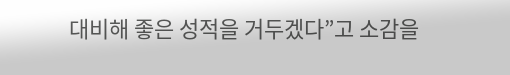대비해 좋은 성적을 거두겠다”고 소감을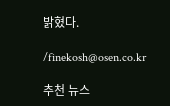밝혔다.

/finekosh@osen.co.kr

추천 뉴스